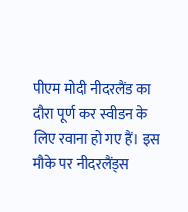पीएम मोदी नीदरलैंड का दौरा पूर्ण कर स्वीडन के लिए रवाना हो गए हैं। इस मौके पर नीदरलैंड्स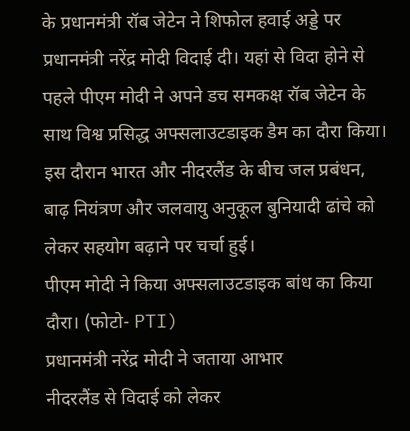के प्रधानमंत्री रॉब जेटेन ने शिफोल हवाई अड्डे पर प्रधानमंत्री नरेंद्र मोदी विदाई दी। यहां से विदा होने से पहले पीएम मोदी ने अपने डच समकक्ष रॉब जेटेन के साथ विश्व प्रसिद्ध अफ्सलाउटडाइक डैम का दौरा किया। इस दौरान भारत और नीदरलैंड के बीच जल प्रबंधन, बाढ़ नियंत्रण और जलवायु अनुकूल बुनियादी ढांचे को लेकर सहयोग बढ़ाने पर चर्चा हुई।
पीएम मोदी ने किया अफ्सलाउटडाइक बांध का किया दौरा। (फोटो- PTI)
प्रधानमंत्री नरेंद्र मोदी ने जताया आभार
नीदरलैंड से विदाई को लेकर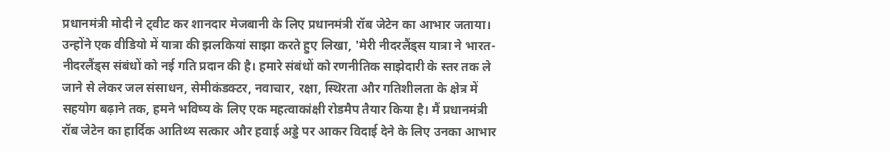प्रधानमंत्री मोदी ने ट्वीट कर शानदार मेजबानी के लिए प्रधानमंत्री रॉब जेटेन का आभार जताया। उन्होंने एक वीडियो में यात्रा की झलकियां साझा करते हुए लिखा, 'मेरी नीदरलैंड्स यात्रा ने भारत-नीदरलैंड्स संबंधों को नई गति प्रदान की है। हमारे संबंधों को रणनीतिक साझेदारी के स्तर तक ले जाने से लेकर जल संसाधन, सेमीकंडक्टर, नवाचार, रक्षा, स्थिरता और गतिशीलता के क्षेत्र में सहयोग बढ़ाने तक, हमने भविष्य के लिए एक महत्वाकांक्षी रोडमैप तैयार किया है। मैं प्रधानमंत्री रॉब जेटेन का हार्दिक आतिथ्य सत्कार और हवाई अड्डे पर आकर विदाई देने के लिए उनका आभार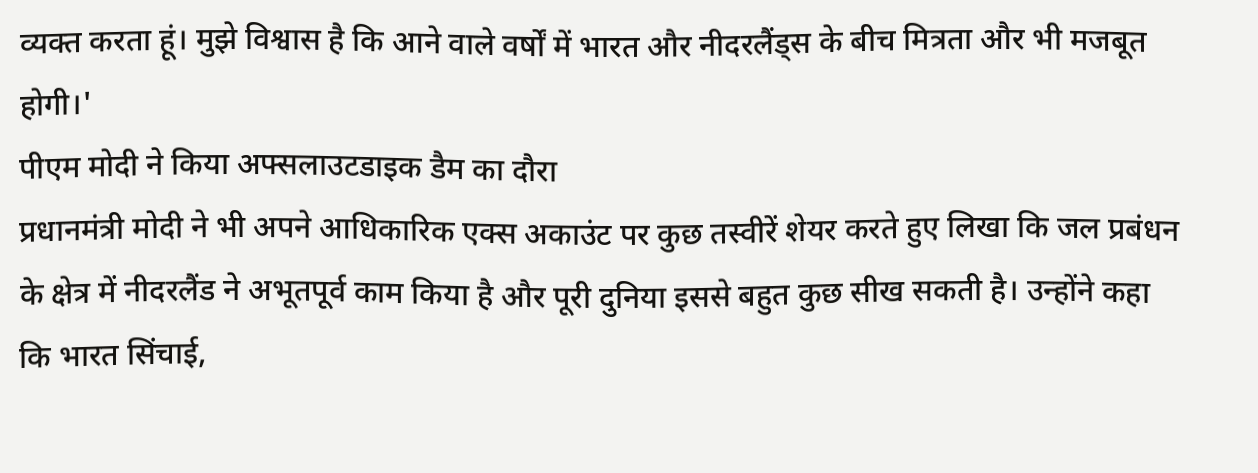व्यक्त करता हूं। मुझे विश्वास है कि आने वाले वर्षों में भारत और नीदरलैंड्स के बीच मित्रता और भी मजबूत होगी।'
पीएम मोदी ने किया अफ्सलाउटडाइक डैम का दौरा
प्रधानमंत्री मोदी ने भी अपने आधिकारिक एक्स अकाउंट पर कुछ तस्वीरें शेयर करते हुए लिखा कि जल प्रबंधन के क्षेत्र में नीदरलैंड ने अभूतपूर्व काम किया है और पूरी दुनिया इससे बहुत कुछ सीख सकती है। उन्होंने कहा कि भारत सिंचाई,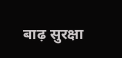बाढ़ सुरक्षा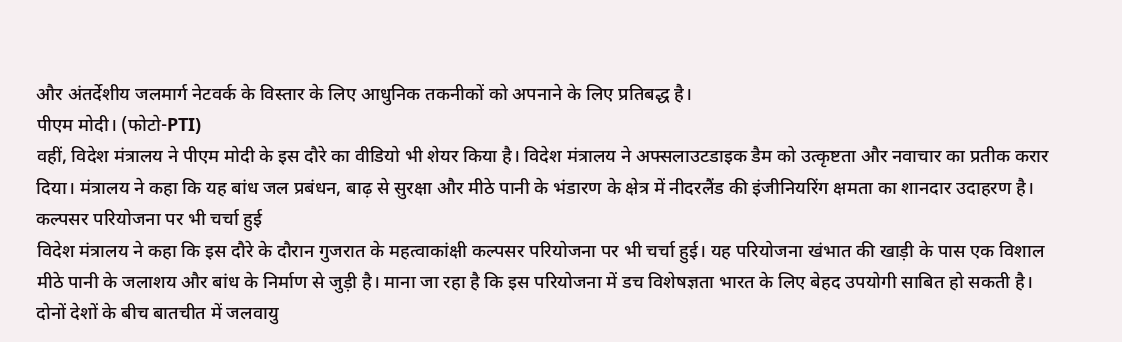और अंतर्देशीय जलमार्ग नेटवर्क के विस्तार के लिए आधुनिक तकनीकों को अपनाने के लिए प्रतिबद्ध है।
पीएम मोदी। (फोटो-PTI)
वहीं, विदेश मंत्रालय ने पीएम मोदी के इस दौरे का वीडियो भी शेयर किया है। विदेश मंत्रालय ने अफ्सलाउटडाइक डैम को उत्कृष्टता और नवाचार का प्रतीक करार दिया। मंत्रालय ने कहा कि यह बांध जल प्रबंधन, बाढ़ से सुरक्षा और मीठे पानी के भंडारण के क्षेत्र में नीदरलैंड की इंजीनियरिंग क्षमता का शानदार उदाहरण है।
कल्पसर परियोजना पर भी चर्चा हुई
विदेश मंत्रालय ने कहा कि इस दौरे के दौरान गुजरात के महत्वाकांक्षी कल्पसर परियोजना पर भी चर्चा हुई। यह परियोजना खंभात की खाड़ी के पास एक विशाल मीठे पानी के जलाशय और बांध के निर्माण से जुड़ी है। माना जा रहा है कि इस परियोजना में डच विशेषज्ञता भारत के लिए बेहद उपयोगी साबित हो सकती है।
दोनों देशों के बीच बातचीत में जलवायु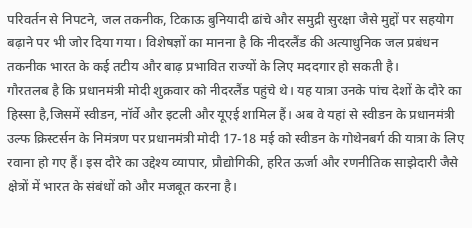परिवर्तन से निपटने, जल तकनीक, टिकाऊ बुनियादी ढांचे और समुद्री सुरक्षा जैसे मुद्दों पर सहयोग बढ़ाने पर भी जोर दिया गया। विशेषज्ञों का मानना है कि नीदरलैंड की अत्याधुनिक जल प्रबंधन तकनीक भारत के कई तटीय और बाढ़ प्रभावित राज्यों के लिए मददगार हो सकती है।
गौरतलब है कि प्रधानमंत्री मोदी शुक्रवार को नीदरलैंड पहुंचे थे। यह यात्रा उनके पांच देशों के दौरे का हिस्सा है,जिसमें स्वीडन, नॉर्वे और इटली और यूएई शामिल हैं। अब वे यहां से स्वीडन के प्रधानमंत्री उल्फ क्रिस्टर्सन के निमंत्रण पर प्रधानमंत्री मोदी 17-18 मई को स्वीडन के गोथेनबर्ग की यात्रा के लिए रवाना हो गए हैं। इस दौरे का उद्देश्य व्यापार, प्रौद्योगिकी, हरित ऊर्जा और रणनीतिक साझेदारी जैसे क्षेत्रों में भारत के संबंधों को और मजबूत करना है।